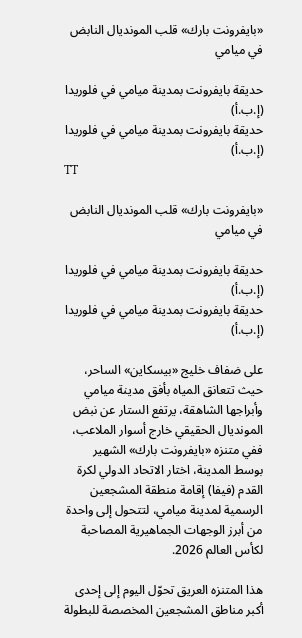«بايفرونت بارك» قلب المونديال النابض في ميامي

حديقة بايفرونت بمدينة ميامي في فلوريدا (إ.ب.أ)
حديقة بايفرونت بمدينة ميامي في فلوريدا (إ.ب.أ)
TT

«بايفرونت بارك» قلب المونديال النابض في ميامي

حديقة بايفرونت بمدينة ميامي في فلوريدا (إ.ب.أ)
حديقة بايفرونت بمدينة ميامي في فلوريدا (إ.ب.أ)

على ضفاف خليج «بيسكاين» الساحر، حيث تتعانق المياه بأفق مدينة ميامي وأبراجها الشاهقة، يرتفع الستار عن نبض المونديال الحقيقي خارج أسوار الملاعب، ففي متنزه «بايفرونت بارك» الشهير بوسط المدينة، اختار الاتحاد الدولي لكرة القدم (فيفا) إقامة منطقة المشجعين الرسمية لمدينة ميامي، لتتحول إلى واحدة من أبرز الوجهات الجماهيرية المصاحبة لكأس العالم 2026.

هذا المتنزه العريق تحوّل اليوم إلى إحدى أكبر مناطق المشجعين المخصصة للبطولة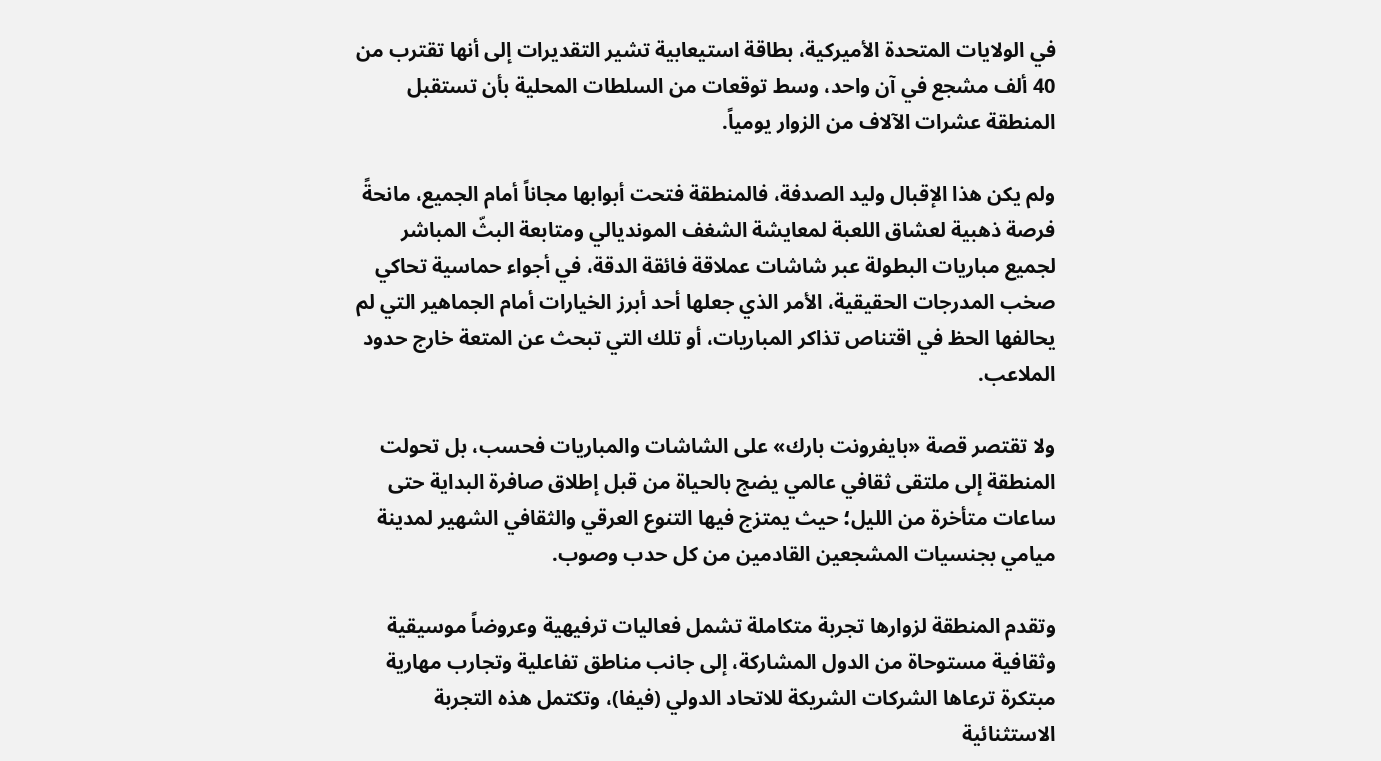في الولايات المتحدة الأميركية، بطاقة استيعابية تشير التقديرات إلى أنها تقترب من 40 ألف مشجع في آن واحد، وسط توقعات من السلطات المحلية بأن تستقبل المنطقة عشرات الآلاف من الزوار يومياً.

ولم يكن هذا الإقبال وليد الصدفة، فالمنطقة فتحت أبوابها مجاناً أمام الجميع، مانحةً فرصة ذهبية لعشاق اللعبة لمعايشة الشغف المونديالي ومتابعة البثّ المباشر لجميع مباريات البطولة عبر شاشات عملاقة فائقة الدقة، في أجواء حماسية تحاكي صخب المدرجات الحقيقية، الأمر الذي جعلها أحد أبرز الخيارات أمام الجماهير التي لم يحالفها الحظ في اقتناص تذاكر المباريات، أو تلك التي تبحث عن المتعة خارج حدود الملاعب.

ولا تقتصر قصة «بايفرونت بارك» على الشاشات والمباريات فحسب، بل تحولت المنطقة إلى ملتقى ثقافي عالمي يضج بالحياة من قبل إطلاق صافرة البداية حتى ساعات متأخرة من الليل؛ حيث يمتزج فيها التنوع العرقي والثقافي الشهير لمدينة ميامي بجنسيات المشجعين القادمين من كل حدب وصوب.

وتقدم المنطقة لزوارها تجربة متكاملة تشمل فعاليات ترفيهية وعروضاً موسيقية وثقافية مستوحاة من الدول المشاركة، إلى جانب مناطق تفاعلية وتجارب مهارية مبتكرة ترعاها الشركات الشريكة للاتحاد الدولي (فيفا)، وتكتمل هذه التجربة الاستثنائية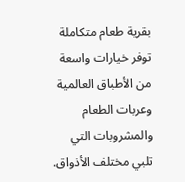بقرية طعام متكاملة توفر خيارات واسعة من الأطباق العالمية وعربات الطعام والمشروبات التي تلبي مختلف الأذواق.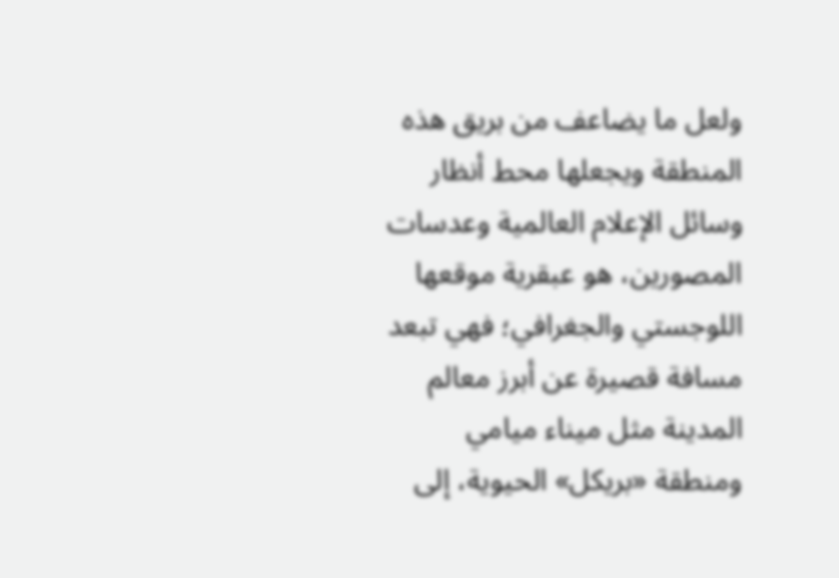ولعل ما يضاعف من بريق هذه المنطقة ويجعلها محط أنظار وسائل الإعلام العالمية وعدسات المصورين، هو عبقرية موقعها اللوجستي والجغرافي؛ فهي تبعد مسافة قصيرة عن أبرز معالم المدينة مثل ميناء ميامي ومنطقة «بريكل» الحيوية، إلى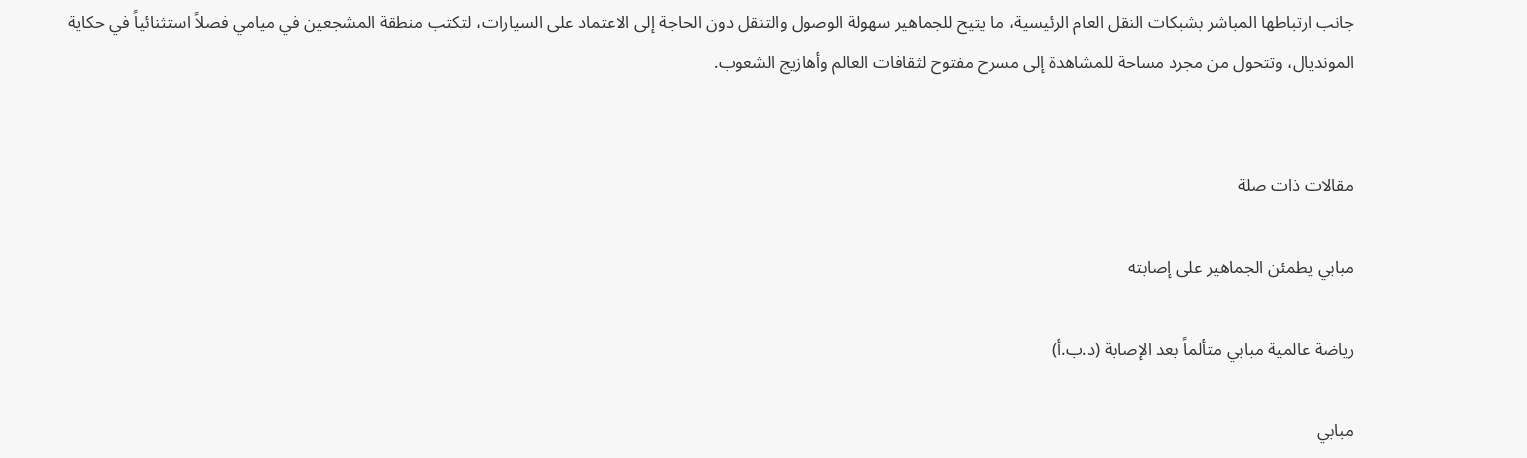جانب ارتباطها المباشر بشبكات النقل العام الرئيسية، ما يتيح للجماهير سهولة الوصول والتنقل دون الحاجة إلى الاعتماد على السيارات، لتكتب منطقة المشجعين في ميامي فصلاً استثنائياً في حكاية المونديال، وتتحول من مجرد مساحة للمشاهدة إلى مسرح مفتوح لثقافات العالم وأهازيج الشعوب.


مقالات ذات صلة

مبابي يطمئن الجماهير على إصابته

رياضة عالمية مبابي متألماً بعد الإصابة (د.ب.أ)

مبابي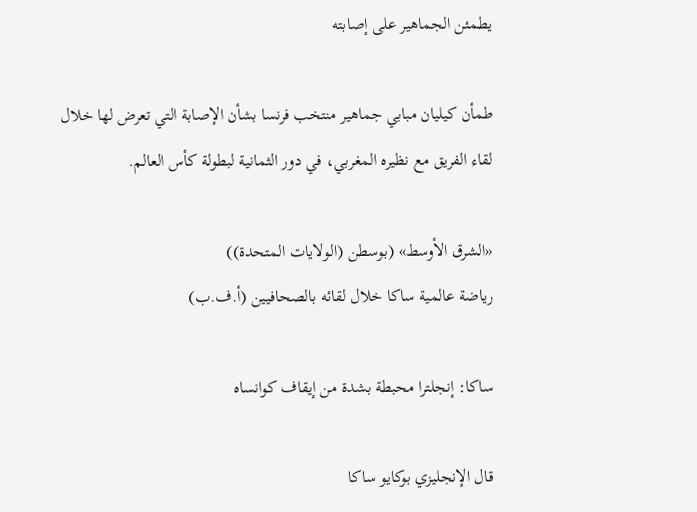يطمئن الجماهير على إصابته

طمأن كيليان مبابي جماهير منتخب فرنسا بشأن الإصابة التي تعرض لها خلال لقاء الفريق مع نظيره المغربي، في دور الثمانية لبطولة كأس العالم.

«الشرق الأوسط» (بوسطن (الولايات المتحدة))
رياضة عالمية ساكا خلال لقائه بالصحافيين (أ.ف.ب)

ساكا: إنجلترا محبطة بشدة من إيقاف كوانساه

قال الإنجليزي بوكايو ساكا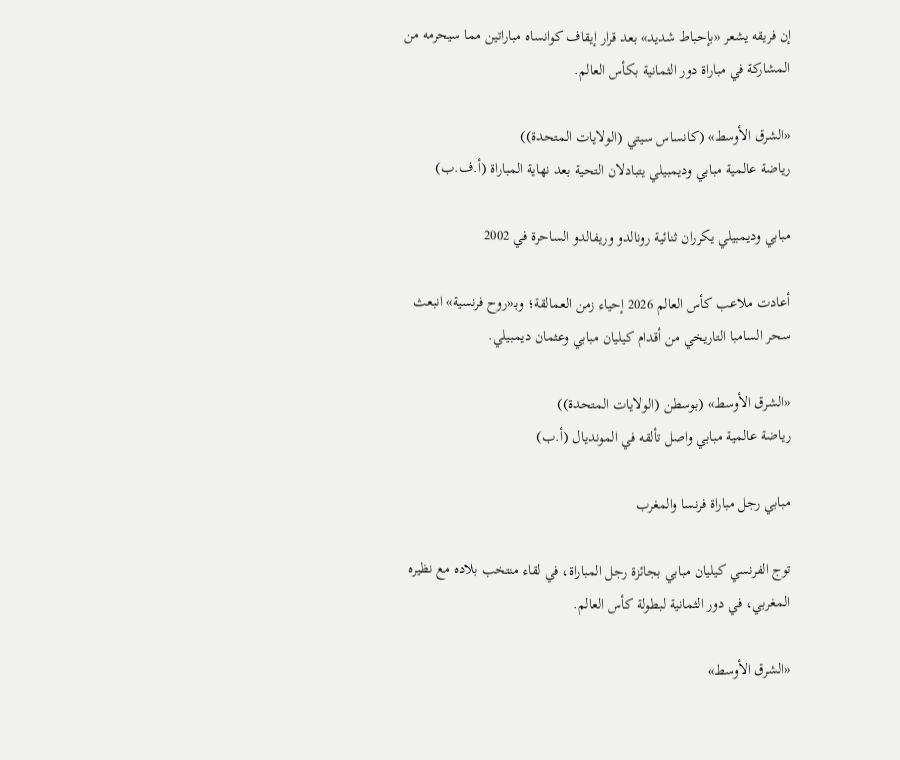إن فريقه يشعر «بإحباط شديد» بعد قرار إيقاف كوانساه مباراتين مما سيحرمه من المشاركة في مباراة دور الثمانية بكأس العالم.

«الشرق الأوسط» (كانساس سيتي (الولايات المتحدة))
رياضة عالمية مبابي وديمبيلي يتبادلان التحية بعد نهاية المباراة (أ.ف.ب)

مبابي وديمبيلي يكرران ثنائية رونالدو وريفالدو الساحرة في 2002

أعادت ملاعب كأس العالم 2026 إحياء زمن العمالقة؛ وبـ«روح فرنسية» انبعث سحر السامبا التاريخي من أقدام كيليان مبابي وعثمان ديمبيلي.

«الشرق الأوسط» (بوسطن (الولايات المتحدة))
رياضة عالمية مبابي واصل تألقه في المونديال (أ.ب)

مبابي رجل مباراة فرنسا والمغرب

توج الفرنسي كيليان مبابي بجائزة رجل المباراة، في لقاء منتخب بلاده مع نظيره المغربي، في دور الثمانية لبطولة كأس العالم.

«الشرق الأوسط»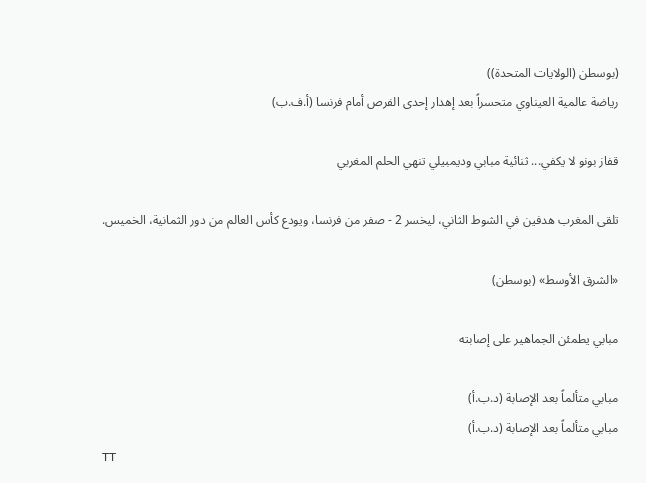(بوسطن (الولايات المتحدة))
رياضة عالمية العيناوي متحسراً بعد إهدار إحدى الفرص أمام فرنسا (أ.ف.ب)

قفاز بونو لا يكفي... ثنائية مبابي وديمبيلي تنهي الحلم المغربي

تلقى المغرب هدفين في الشوط الثاني، ليخسر 2 - صفر من فرنسا، ويودع كأس العالم من دور الثمانية، الخميس.

«الشرق الأوسط» (بوسطن)

مبابي يطمئن الجماهير على إصابته

مبابي متألماً بعد الإصابة (د.ب.أ)
مبابي متألماً بعد الإصابة (د.ب.أ)
TT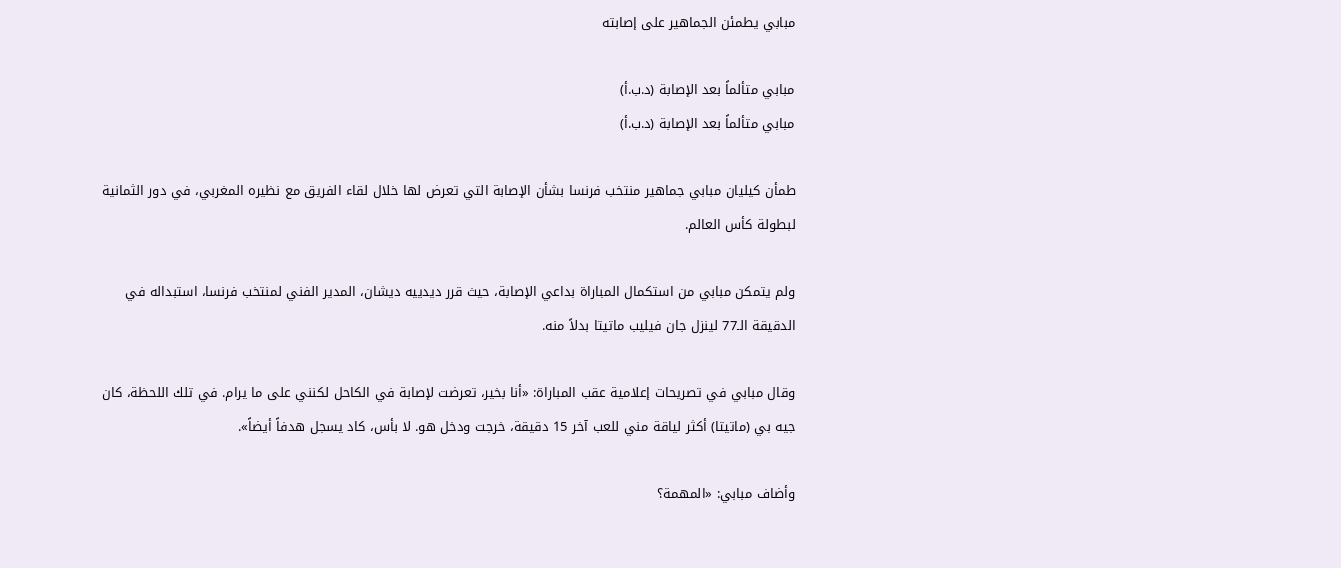مبابي يطمئن الجماهير على إصابته

مبابي متألماً بعد الإصابة (د.ب.أ)
مبابي متألماً بعد الإصابة (د.ب.أ)

طمأن كيليان مبابي جماهير منتخب فرنسا بشأن الإصابة التي تعرض لها خلال لقاء الفريق مع نظيره المغربي، في دور الثمانية لبطولة كأس العالم.

ولم يتمكن مبابي من استكمال المباراة بداعي الإصابة، حيث قرر ديدييه ديشان، المدير الفني لمنتخب فرنسا، استبداله في الدقيقة الـ77 لينزل جان فيليب ماتيتا بدلاً منه.

وقال مبابي في تصريحات إعلامية عقب المباراة: «أنا بخير، تعرضت لإصابة في الكاحل لكنني على ما يرام. في تلك اللحظة، كان جيه بي (ماتيتا) أكثر لياقة مني للعب آخر 15 دقيقة، خرجت ودخل هو. لا بأس، كاد يسجل هدفاً أيضاً».

وأضاف مبابي: «المهمة؟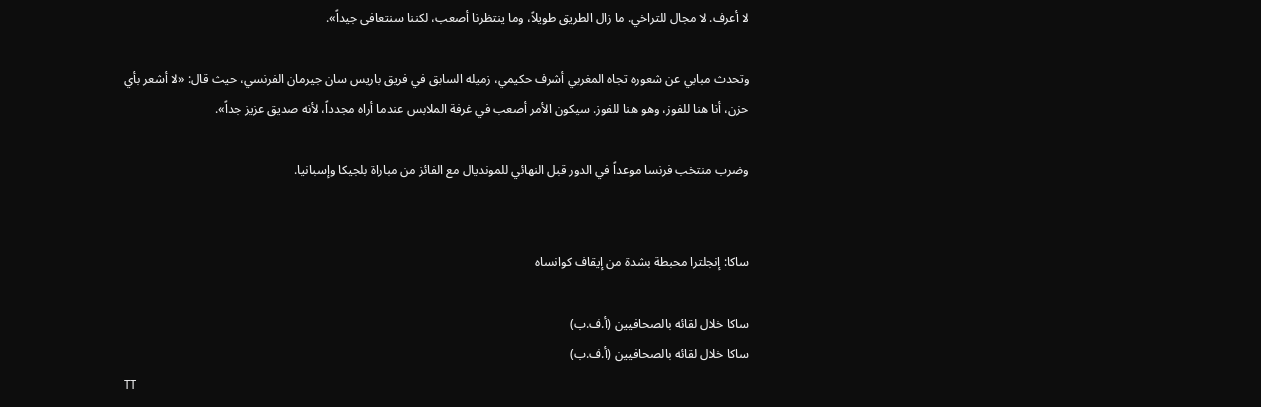لا أعرف. لا مجال للتراخي. ما زال الطريق طويلاً، وما ينتظرنا أصعب، لكننا سنتعافى جيداً».

وتحدث مبابي عن شعوره تجاه المغربي أشرف حكيمي، زميله السابق في فريق باريس سان جيرمان الفرنسي، حيث قال: «لا أشعر بأي حزن، أنا هنا للفوز، وهو هنا للفوز. سيكون الأمر أصعب في غرفة الملابس عندما أراه مجدداً، لأنه صديق عزيز جداً».

وضرب منتخب فرنسا موعداً في الدور قبل النهائي للمونديال مع الفائز من مباراة بلجيكا وإسبانيا.


ساكا: إنجلترا محبطة بشدة من إيقاف كوانساه

ساكا خلال لقائه بالصحافيين (أ.ف.ب)
ساكا خلال لقائه بالصحافيين (أ.ف.ب)
TT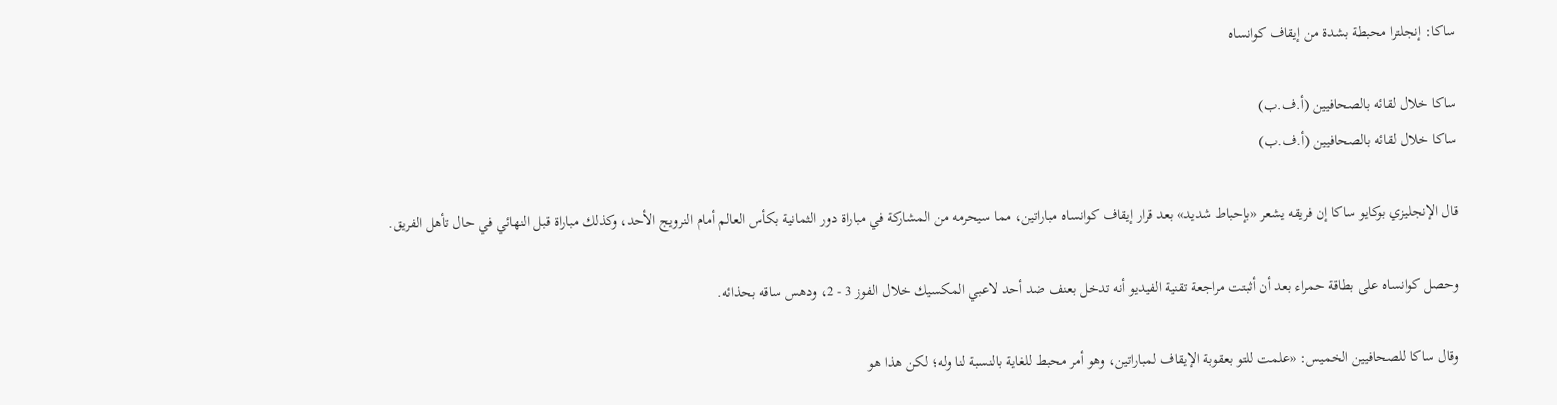ساكا: إنجلترا محبطة بشدة من إيقاف كوانساه

ساكا خلال لقائه بالصحافيين (أ.ف.ب)
ساكا خلال لقائه بالصحافيين (أ.ف.ب)

قال الإنجليزي بوكايو ساكا إن فريقه يشعر «بإحباط شديد» بعد قرار إيقاف كوانساه مباراتين، مما سيحرمه من المشاركة في مباراة دور الثمانية بكأس العالم أمام النرويج الأحد، وكذلك مباراة قبل النهائي في حال تأهل الفريق.

وحصل كوانساه على بطاقة حمراء بعد أن أثبتت مراجعة تقنية الفيديو أنه تدخل بعنف ضد أحد لاعبي المكسيك خلال الفوز 3 - 2، ودهس ساقه بحذائه.

وقال ساكا للصحافيين الخميس: «علمت للتو بعقوبة الإيقاف لمباراتين، وهو أمر محبط للغاية بالنسبة لنا وله؛ لكن هذا هو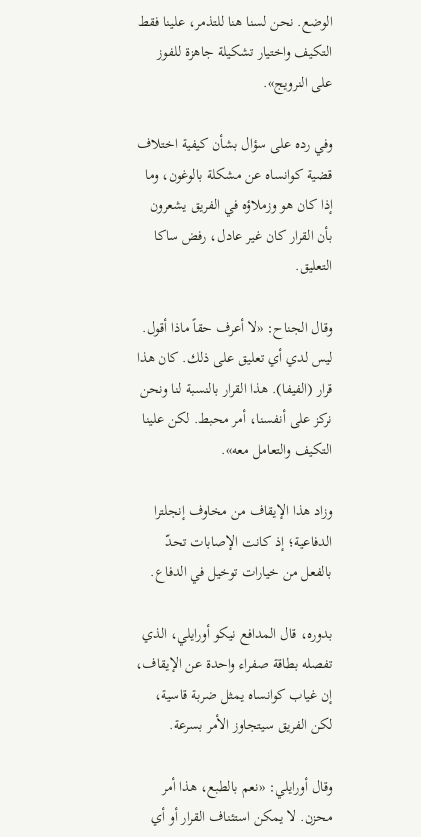الوضع. نحن لسنا هنا للتذمر، علينا فقط التكيف واختيار تشكيلة جاهزة للفوز على النرويج».

وفي رده على سؤال بشأن كيفية اختلاف قضية كوانساه عن مشكلة بالوغون، وما إذا كان هو وزملاؤه في الفريق يشعرون بأن القرار كان غير عادل، رفض ساكا التعليق.

وقال الجناح: «لا أعرف حقاً ماذا أقول. ليس لدي أي تعليق على ذلك. كان هذا قرار (الفيفا). هذا القرار بالنسبة لنا ونحن نركز على أنفسنا، أمر محبط. لكن علينا التكيف والتعامل معه».

وزاد هذا الإيقاف من مخاوف إنجلترا الدفاعية؛ إذ كانت الإصابات تحدّ بالفعل من خيارات توخيل في الدفاع.

بدوره، قال المدافع نيكو أورايلي، الذي تفصله بطاقة صفراء واحدة عن الإيقاف، إن غياب كوانساه يمثل ضربة قاسية، لكن الفريق سيتجاوز الأمر بسرعة.

وقال أورايلي: «نعم بالطبع، هذا أمر محزن. لا يمكن استئناف القرار أو أي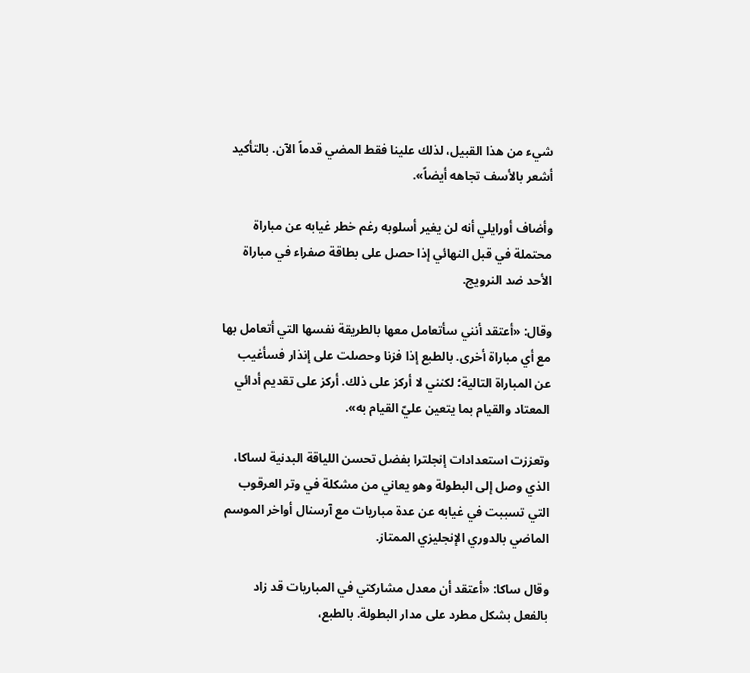شيء من هذا القبيل، لذلك علينا فقط المضي قدماً الآن. بالتأكيد أشعر بالأسف تجاهه أيضاً».

وأضاف أورايلي أنه لن يغير أسلوبه رغم خطر غيابه عن مباراة محتملة في قبل النهائي إذا حصل على بطاقة صفراء في مباراة الأحد ضد النرويج.

وقال: «أعتقد أنني سأتعامل معها بالطريقة نفسها التي أتعامل بها مع أي مباراة أخرى. بالطبع إذا فزنا وحصلت على إنذار فسأغيب عن المباراة التالية؛ لكنني لا أركز على ذلك. أركز على تقديم أدائي المعتاد والقيام بما يتعين عليّ القيام به».

وتعززت استعدادات إنجلترا بفضل تحسن اللياقة البدنية لساكا، الذي وصل إلى البطولة وهو يعاني من مشكلة في وتر العرقوب التي تسببت في غيابه عن عدة مباريات مع آرسنال أواخر الموسم الماضي بالدوري الإنجليزي الممتاز.

وقال ساكا: «أعتقد أن معدل مشاركتي في المباريات قد زاد بالفعل بشكل مطرد على مدار البطولة. بالطبع،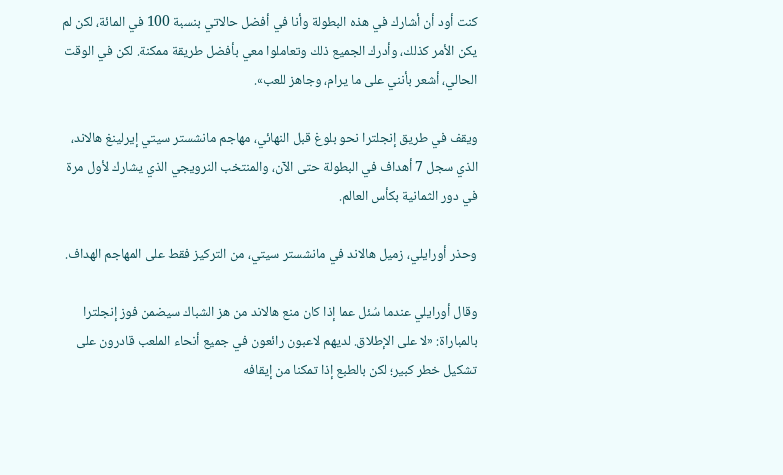كنت أود أن أشارك في هذه البطولة وأنا في أفضل حالاتي بنسبة 100 في المائة، لكن لم يكن الأمر كذلك، وأدرك الجميع ذلك وتعاملوا معي بأفضل طريقة ممكنة. لكن في الوقت الحالي، أشعر بأنني على ما يرام، وجاهز للعب».

ويقف في طريق إنجلترا نحو بلوغ قبل النهائي، مهاجم مانشستر سيتي إيرلينغ هالاند، الذي سجل 7 أهداف في البطولة حتى الآن، والمنتخب النرويجي الذي يشارك لأول مرة في دور الثمانية بكأس العالم.

وحذر أورايلي، زميل هالاند في مانشستر سيتي، من التركيز فقط على المهاجم الهداف.

وقال أورايلي عندما سُئل عما إذا كان منع هالاند من هز الشباك سيضمن فوز إنجلترا بالمباراة: «لا على الإطلاق. لديهم لاعبون رائعون في جميع أنحاء الملعب قادرون على تشكيل خطر كبير؛ لكن بالطبع إذا تمكنا من إيقافه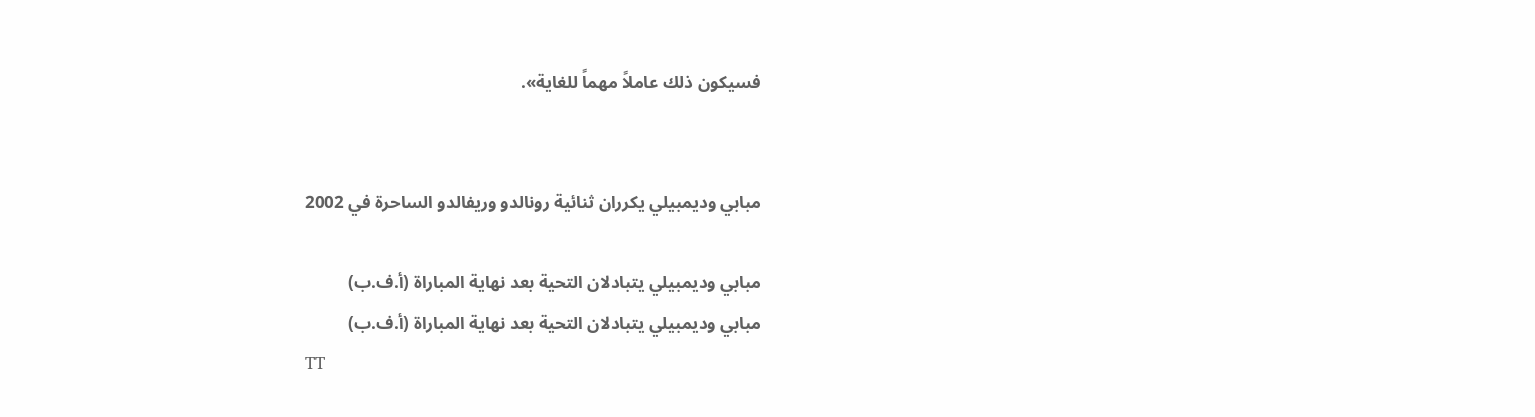فسيكون ذلك عاملاً مهماً للغاية».


مبابي وديمبيلي يكرران ثنائية رونالدو وريفالدو الساحرة في 2002

مبابي وديمبيلي يتبادلان التحية بعد نهاية المباراة (أ.ف.ب)
مبابي وديمبيلي يتبادلان التحية بعد نهاية المباراة (أ.ف.ب)
TT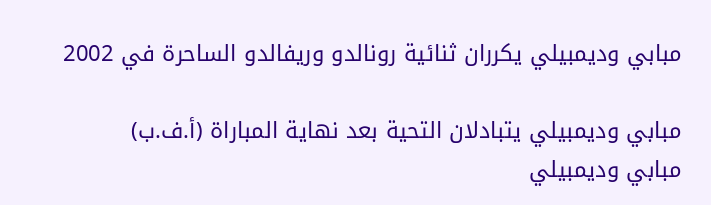مبابي وديمبيلي يكرران ثنائية رونالدو وريفالدو الساحرة في 2002

مبابي وديمبيلي يتبادلان التحية بعد نهاية المباراة (أ.ف.ب)
مبابي وديمبيلي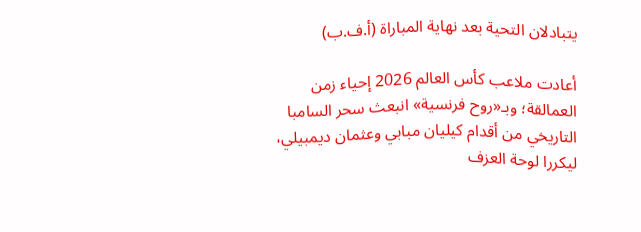يتبادلان التحية بعد نهاية المباراة (أ.ف.ب)

أعادت ملاعب كأس العالم 2026 إحياء زمن العمالقة؛ وبـ«روح فرنسية» انبعث سحر السامبا التاريخي من أقدام كيليان مبابي وعثمان ديمبيلي، ليكررا لوحة العزف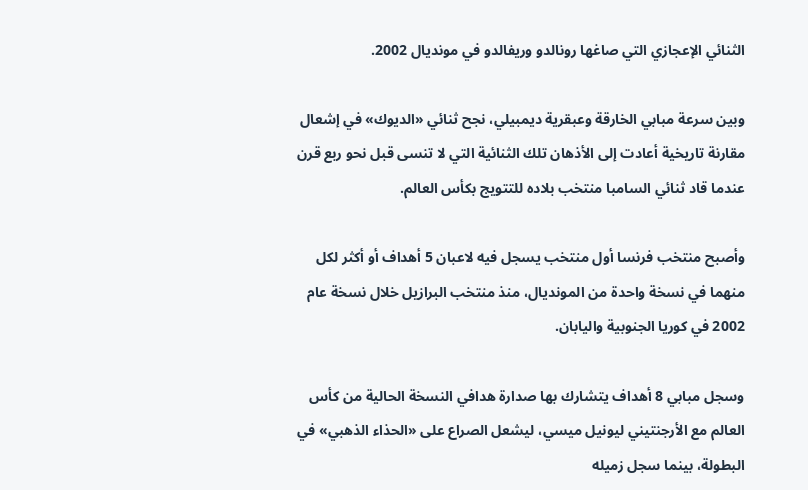الثنائي الإعجازي التي صاغها رونالدو وريفالدو في مونديال 2002.

وبين سرعة مبابي الخارقة وعبقرية ديمبيلي، نجح ثنائي «الديوك» في إشعال مقارنة تاريخية أعادت إلى الأذهان تلك الثنائية التي لا تنسى قبل نحو ربع قرن عندما قاد ثنائي السامبا منتخب بلاده للتتويج بكأس العالم.

وأصبح منتخب فرنسا أول منتخب يسجل فيه لاعبان 5 أهداف أو أكثر لكل منهما في نسخة واحدة من المونديال، منذ منتخب البرازيل خلال نسخة عام 2002 في كوريا الجنوبية واليابان.

وسجل مبابي 8 أهداف يتشارك بها صدارة هدافي النسخة الحالية من كأس العالم مع الأرجنتيني ليونيل ميسي، ليشعل الصراع على «الحذاء الذهبي» في البطولة، بينما سجل زميله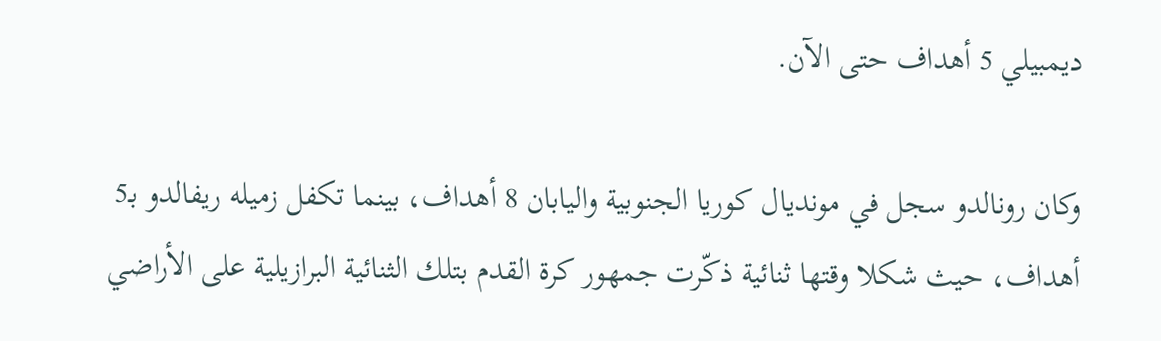ديمبيلي 5 أهداف حتى الآن.

وكان رونالدو سجل في مونديال كوريا الجنوبية واليابان 8 أهداف، بينما تكفل زميله ريفالدو بـ5 أهداف، حيث شكلا وقتها ثنائية ذكّرت جمهور كرة القدم بتلك الثنائية البرازيلية على الأراضي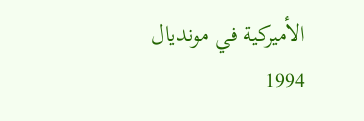الأميركية في مونديال 1994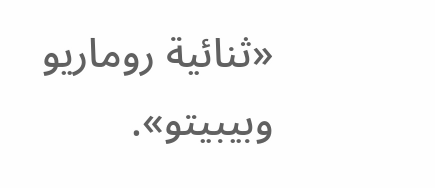«ثنائية روماريو وبيبيتو».